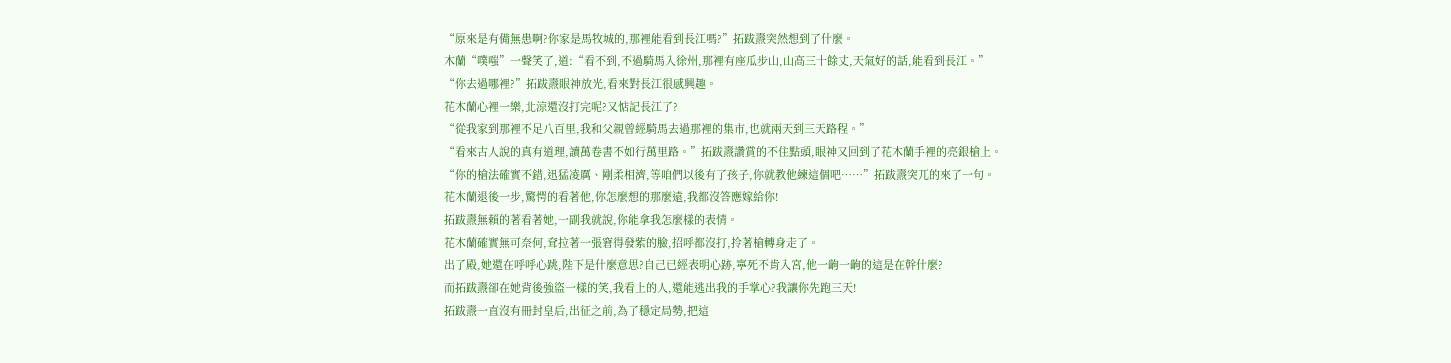“原來是有備無患啊?你家是馬牧城的,那裡能看到長江嗎?”拓跋燾突然想到了什麼。
木蘭“噗嗤”一聲笑了,道:“看不到,不過騎馬入徐州,那裡有座瓜步山,山高三十餘丈,天氣好的話,能看到長江。”
“你去過哪裡?”拓跋燾眼神放光,看來對長江很感興趣。
花木蘭心裡一樂,北涼還沒打完呢?又惦記長江了?
“從我家到那裡不足八百里,我和父親曾經騎馬去過那裡的集市,也就兩天到三天路程。”
“看來古人說的真有道理,讀萬卷書不如行萬里路。”拓跋燾讚賞的不住點頭,眼神又回到了花木蘭手裡的亮銀槍上。
“你的槍法確實不錯,迅猛凌厲、剛柔相濟,等咱們以後有了孩子,你就教他練這個吧……”拓跋燾突兀的來了一句。
花木蘭退後一步,驚愕的看著他,你怎麼想的那麼遠,我都沒答應嫁給你!
拓跋燾無賴的著看著她,一副我就說,你能拿我怎麼樣的表情。
花木蘭確實無可奈何,耷拉著一張窘得發紫的臉,招呼都沒打,拎著槍轉身走了。
出了殿,她還在呼呼心跳,陛下是什麼意思?自己已經表明心跡,寧死不肯入宮,他一齣一齣的這是在幹什麼?
而拓跋燾卻在她背後強盜一樣的笑,我看上的人,還能逃出我的手掌心?我讓你先跑三天!
拓跋燾一直沒有冊封皇后,出征之前,為了穩定局勢,把這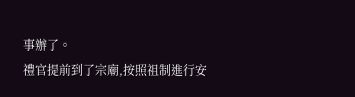事辦了。
禮官提前到了宗廟,按照祖制進行安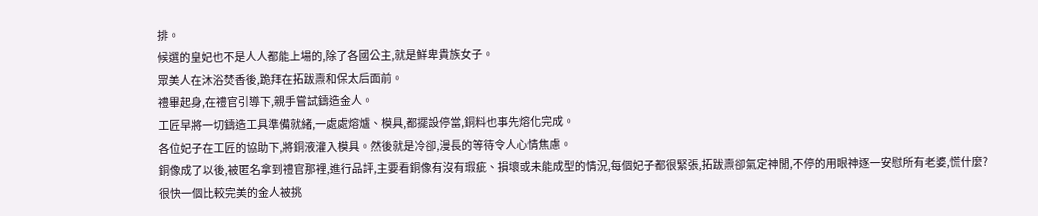排。
候選的皇妃也不是人人都能上場的,除了各國公主,就是鮮卑貴族女子。
眾美人在沐浴焚香後,跪拜在拓跋燾和保太后面前。
禮畢起身,在禮官引導下,親手嘗試鑄造金人。
工匠早將一切鑄造工具準備就緒,一處處熔爐、模具,都擺設停當,銅料也事先熔化完成。
各位妃子在工匠的協助下,將銅液灌入模具。然後就是冷卻,漫長的等待令人心情焦慮。
銅像成了以後,被匿名拿到禮官那裡,進行品評,主要看銅像有沒有瑕疵、損壞或未能成型的情況,每個妃子都很緊張,拓跋燾卻氣定神閒,不停的用眼神逐一安慰所有老婆,慌什麼?
很快一個比較完美的金人被挑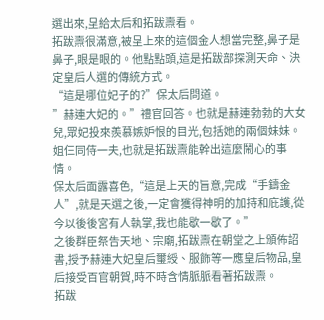選出來,呈給太后和拓跋燾看。
拓跋燾很滿意,被呈上來的這個金人想當完整,鼻子是鼻子,眼是眼的。他點點頭,這是拓跋部探測天命、決定皇后人選的傳統方式。
“這是哪位妃子的?”保太后問道。
”赫連大妃的。”禮官回答。也就是赫連勃勃的大女兒,眾妃投來羨慕嫉妒恨的目光,包括她的兩個妹妹。姐仨同侍一夫,也就是拓跋燾能幹出這麼鬧心的事情。
保太后面露喜色,“這是上天的旨意,完成“手鑄金人”,就是天選之後,一定會獲得神明的加持和庇護,從今以後後宮有人執掌,我也能歇一歇了。”
之後群臣祭告天地、宗廟,拓跋燾在朝堂之上頒佈詔書,授予赫連大妃皇后璽綬、服飾等一應皇后物品,皇后接受百官朝賀,時不時含情脈脈看著拓跋燾。
拓跋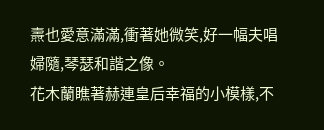燾也愛意滿滿,衝著她微笑,好一幅夫唱婦隨,琴瑟和諧之像。
花木蘭瞧著赫連皇后幸福的小模樣,不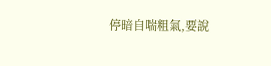停暗自喘粗氣,要說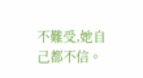不難受,她自己都不信。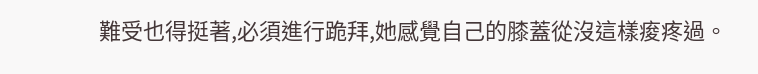難受也得挺著,必須進行跪拜,她感覺自己的膝蓋從沒這樣痠疼過。